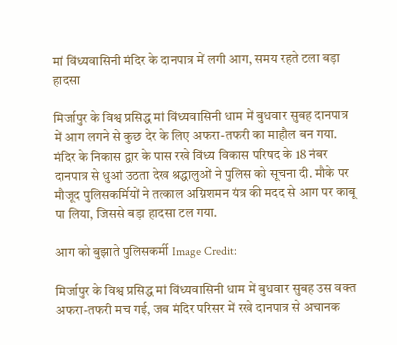मां विंध्यवासिनी मंदिर के दानपात्र में लगी आग, समय रहते टला बड़ा हादसा

मिर्जापुर के विश्व प्रसिद्ध मां विंध्यवासिनी धाम में बुधवार सुबह दानपात्र में आग लगने से कुछ देर के लिए अफरा-तफरी का माहौल बन गया. मंदिर के निकास द्वार के पास रखे विंध्य विकास परिषद के 18 नंबर दानपात्र से धुआं उठता देख श्रद्धालुओं ने पुलिस को सूचना दी. मौके पर मौजूद पुलिसकर्मियों ने तत्काल अग्निशमन यंत्र की मदद से आग पर काबू पा लिया, जिससे बड़ा हादसा टल गया.

आग को बुझाते पुलिसकर्मी Image Credit:

मिर्जापुर के विश्व प्रसिद्ध मां विंध्यवासिनी धाम में बुधवार सुबह उस वक्त अफरा-तफरी मच गई, जब मंदिर परिसर में रखे दानपात्र से अचानक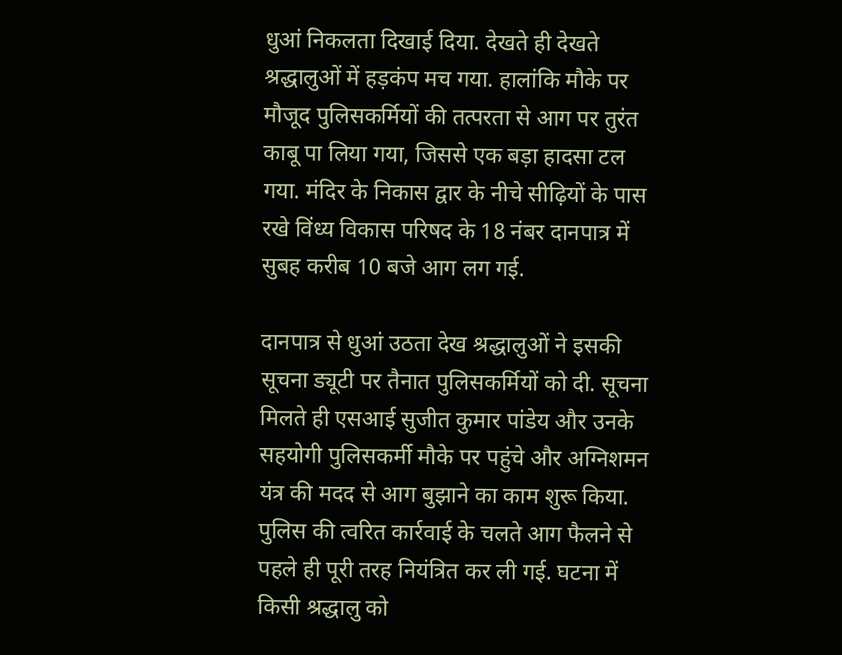धुआं निकलता दिखाई दिया. देखते ही देखते श्रद्धालुओं में हड़कंप मच गया. हालांकि मौके पर मौजूद पुलिसकर्मियों की तत्परता से आग पर तुरंत काबू पा लिया गया, जिससे एक बड़ा हादसा टल गया. मंदिर के निकास द्वार के नीचे सीढ़ियों के पास रखे विंध्य विकास परिषद के 18 नंबर दानपात्र में सुबह करीब 10 बजे आग लग गई.

दानपात्र से धुआं उठता देख श्रद्धालुओं ने इसकी सूचना ड्यूटी पर तैनात पुलिसकर्मियों को दी. सूचना मिलते ही एसआई सुजीत कुमार पांडेय और उनके सहयोगी पुलिसकर्मी मौके पर पहुंचे और अग्निशमन यंत्र की मदद से आग बुझाने का काम शुरू किया. पुलिस की त्वरित कार्रवाई के चलते आग फैलने से पहले ही पूरी तरह नियंत्रित कर ली गई. घटना में किसी श्रद्धालु को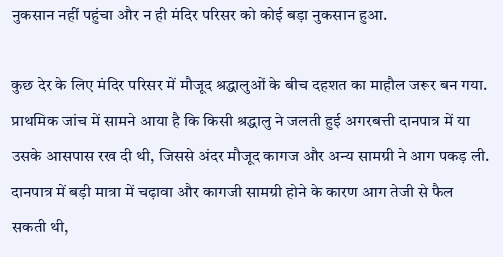नुकसान नहीं पहुंचा और न ही मंदिर परिसर को कोई बड़ा नुकसान हुआ.

कुछ देर के लिए मंदिर परिसर में मौजूद श्रद्धालुओं के बीच दहशत का माहौल जरूर बन गया. प्राथमिक जांच में सामने आया है कि किसी श्रद्धालु ने जलती हुई अगरबत्ती दानपात्र में या उसके आसपास रख दी थी, जिससे अंदर मौजूद कागज और अन्य सामग्री ने आग पकड़ ली. दानपात्र में बड़ी मात्रा में चढ़ावा और कागजी सामग्री होने के कारण आग तेजी से फैल सकती थी,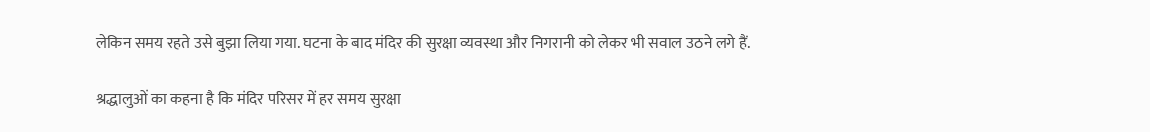लेकिन समय रहते उसे बुझा लिया गया. घटना के बाद मंदिर की सुरक्षा व्यवस्था और निगरानी को लेकर भी सवाल उठने लगे हैं.

श्रद्धालुओं का कहना है कि मंदिर परिसर में हर समय सुरक्षा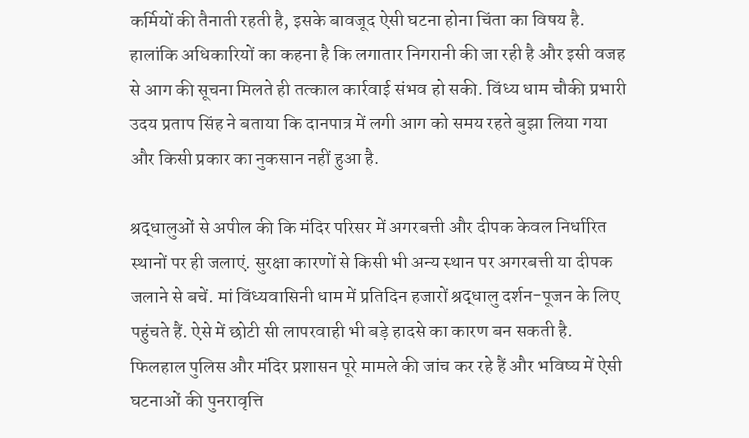कर्मियों की तैनाती रहती है, इसके बावजूद ऐसी घटना होना चिंता का विषय है. हालांकि अधिकारियों का कहना है कि लगातार निगरानी की जा रही है और इसी वजह से आग की सूचना मिलते ही तत्काल कार्रवाई संभव हो सकी. विंध्य धाम चौकी प्रभारी उदय प्रताप सिंह ने बताया कि दानपात्र में लगी आग को समय रहते बुझा लिया गया और किसी प्रकार का नुकसान नहीं हुआ है.

श्रद्धालुओं से अपील की कि मंदिर परिसर में अगरबत्ती और दीपक केवल निर्धारित स्थानों पर ही जलाएं. सुरक्षा कारणों से किसी भी अन्य स्थान पर अगरबत्ती या दीपक जलाने से बचें. मां विंध्यवासिनी धाम में प्रतिदिन हजारों श्रद्धालु दर्शन-पूजन के लिए पहुंचते हैं. ऐसे में छोटी सी लापरवाही भी बड़े हादसे का कारण बन सकती है. फिलहाल पुलिस और मंदिर प्रशासन पूरे मामले की जांच कर रहे हैं और भविष्य में ऐसी घटनाओं की पुनरावृत्ति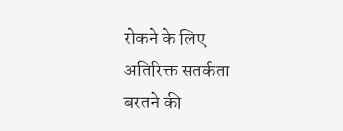रोकने के लिए अतिरिक्त सतर्कता बरतने की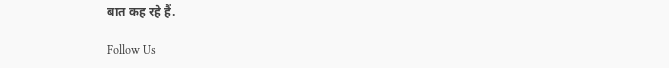बात कह रहे हैं.

Follow Us